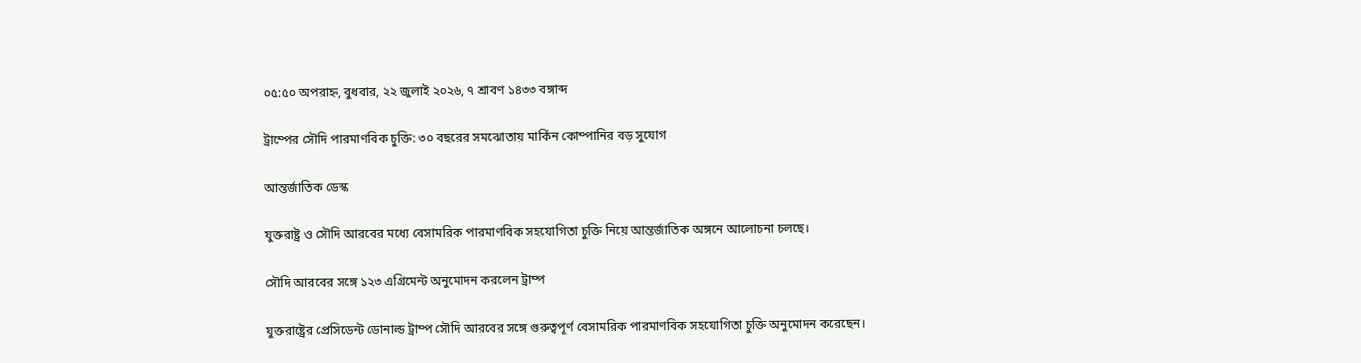০৫:৫০ অপরাহ্ন, বুধবার, ২২ জুলাই ২০২৬, ৭ শ্রাবণ ১৪৩৩ বঙ্গাব্দ

ট্রাম্পের সৌদি পারমাণবিক চুক্তি: ৩০ বছরের সমঝোতায় মার্কিন কোম্পানির বড় সুযোগ

আন্তর্জাতিক ডেস্ক

যুক্তরাষ্ট্র ও সৌদি আরবের মধ্যে বেসামরিক পারমাণবিক সহযোগিতা চুক্তি নিয়ে আন্তর্জাতিক অঙ্গনে আলোচনা চলছে।

সৌদি আরবের সঙ্গে ১২৩ এগ্রিমেন্ট অনুমোদন করলেন ট্রাম্প

যুক্তরাষ্ট্রের প্রেসিডেন্ট ডোনাল্ড ট্রাম্প সৌদি আরবের সঙ্গে গুরুত্বপূর্ণ বেসামরিক পারমাণবিক সহযোগিতা চুক্তি অনুমোদন করেছেন।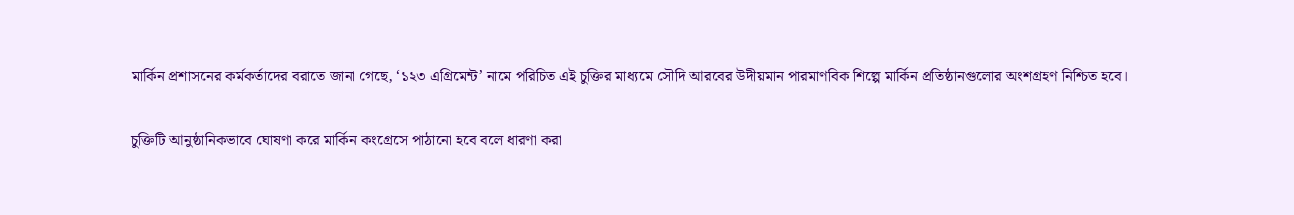মার্কিন প্রশাসনের কর্মকর্তাদের বরাতে জানা গেছে, ‘১২৩ এগ্রিমেন্ট’ নামে পরিচিত এই চুক্তির মাধ্যমে সৌদি আরবের উদীয়মান পারমাণবিক শিল্পে মার্কিন প্রতিষ্ঠানগুলোর অংশগ্রহণ নিশ্চিত হবে।

চুক্তিটি আনুষ্ঠানিকভাবে ঘোষণা করে মার্কিন কংগ্রেসে পাঠানো হবে বলে ধারণা করা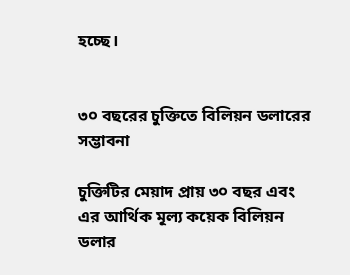হচ্ছে।


৩০ বছরের চুক্তিতে বিলিয়ন ডলারের সম্ভাবনা

চুক্তিটির মেয়াদ প্রায় ৩০ বছর এবং এর আর্থিক মূল্য কয়েক বিলিয়ন ডলার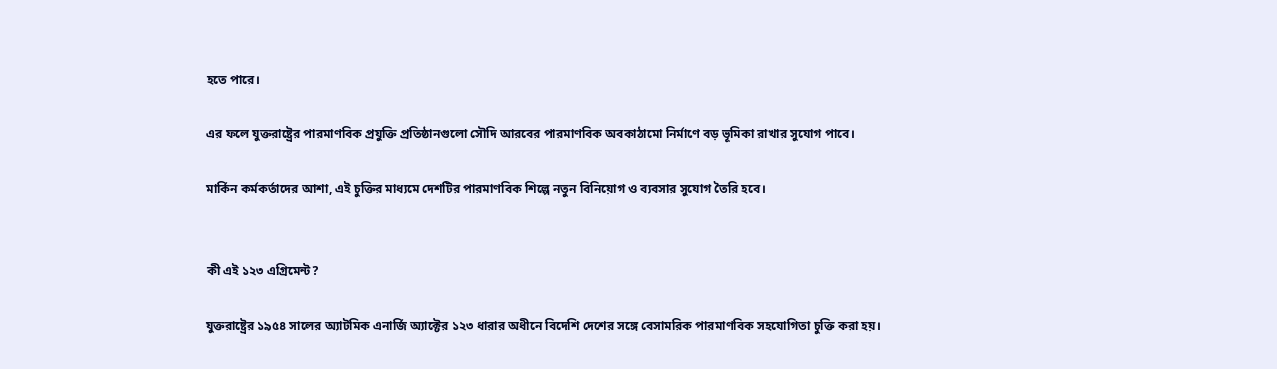হতে পারে।

এর ফলে যুক্তরাষ্ট্রের পারমাণবিক প্রযুক্তি প্রতিষ্ঠানগুলো সৌদি আরবের পারমাণবিক অবকাঠামো নির্মাণে বড় ভূমিকা রাখার সুযোগ পাবে।

মার্কিন কর্মকর্তাদের আশা, এই চুক্তির মাধ্যমে দেশটির পারমাণবিক শিল্পে নতুন বিনিয়োগ ও ব্যবসার সুযোগ তৈরি হবে।


কী এই ১২৩ এগ্রিমেন্ট?

যুক্তরাষ্ট্রের ১৯৫৪ সালের অ্যাটমিক এনার্জি অ্যাক্টের ১২৩ ধারার অধীনে বিদেশি দেশের সঙ্গে বেসামরিক পারমাণবিক সহযোগিতা চুক্তি করা হয়।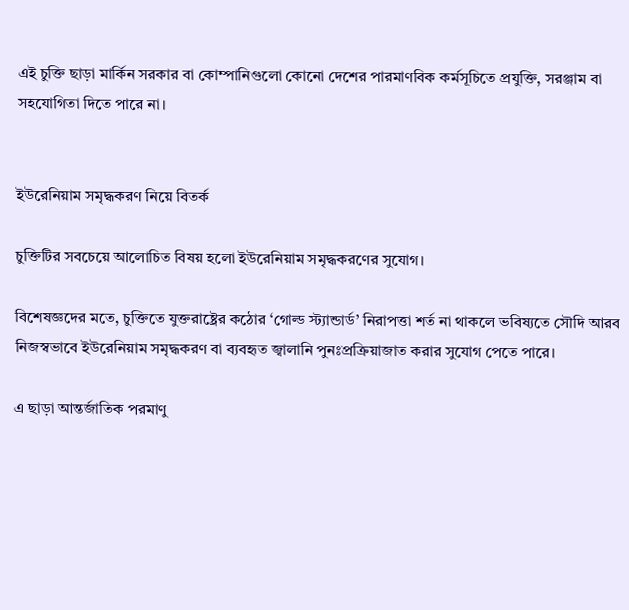এই চুক্তি ছাড়া মার্কিন সরকার বা কোম্পানিগুলো কোনো দেশের পারমাণবিক কর্মসূচিতে প্রযুক্তি, সরঞ্জাম বা সহযোগিতা দিতে পারে না।


ইউরেনিয়াম সমৃদ্ধকরণ নিয়ে বিতর্ক

চুক্তিটির সবচেয়ে আলোচিত বিষয় হলো ইউরেনিয়াম সমৃদ্ধকরণের সুযোগ।

বিশেষজ্ঞদের মতে, চুক্তিতে যুক্তরাষ্ট্রের কঠোর ‘গোল্ড স্ট্যান্ডার্ড’ নিরাপত্তা শর্ত না থাকলে ভবিষ্যতে সৌদি আরব নিজস্বভাবে ইউরেনিয়াম সমৃদ্ধকরণ বা ব্যবহৃত জ্বালানি পুনঃপ্রক্রিয়াজাত করার সুযোগ পেতে পারে।

এ ছাড়া আন্তর্জাতিক পরমাণু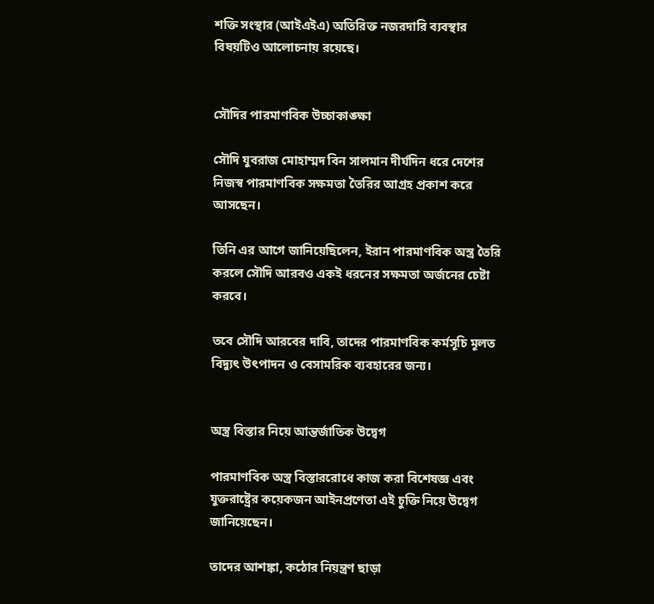শক্তি সংস্থার (আইএইএ) অতিরিক্ত নজরদারি ব্যবস্থার বিষয়টিও আলোচনায় রয়েছে।


সৌদির পারমাণবিক উচ্চাকাঙ্ক্ষা

সৌদি যুবরাজ মোহাম্মদ বিন সালমান দীর্ঘদিন ধরে দেশের নিজস্ব পারমাণবিক সক্ষমতা তৈরির আগ্রহ প্রকাশ করে আসছেন।

তিনি এর আগে জানিয়েছিলেন, ইরান পারমাণবিক অস্ত্র তৈরি করলে সৌদি আরবও একই ধরনের সক্ষমতা অর্জনের চেষ্টা করবে।

তবে সৌদি আরবের দাবি, তাদের পারমাণবিক কর্মসূচি মূলত বিদ্যুৎ উৎপাদন ও বেসামরিক ব্যবহারের জন্য।


অস্ত্র বিস্তার নিয়ে আন্তর্জাতিক উদ্বেগ

পারমাণবিক অস্ত্র বিস্তাররোধে কাজ করা বিশেষজ্ঞ এবং যুক্তরাষ্ট্রের কয়েকজন আইনপ্রণেতা এই চুক্তি নিয়ে উদ্বেগ জানিয়েছেন।

তাদের আশঙ্কা, কঠোর নিয়ন্ত্রণ ছাড়া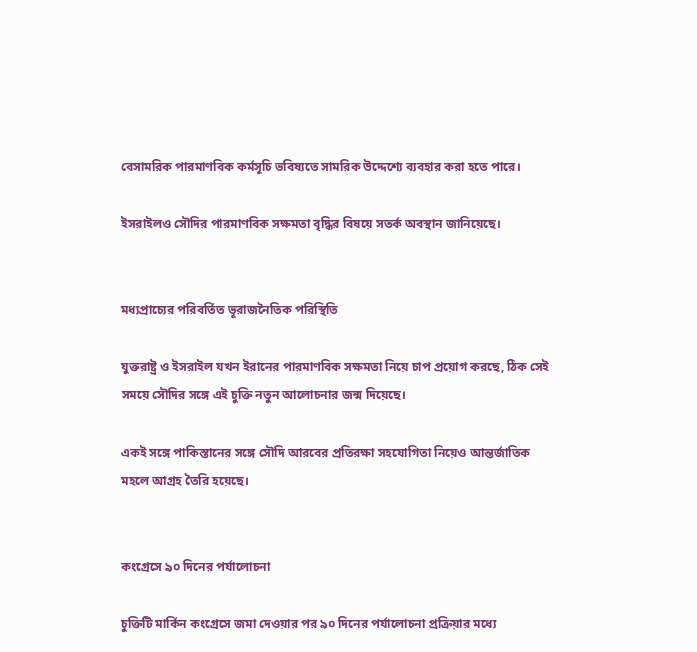বেসামরিক পারমাণবিক কর্মসূচি ভবিষ্যতে সামরিক উদ্দেশ্যে ব্যবহার করা হতে পারে।

ইসরাইলও সৌদির পারমাণবিক সক্ষমতা বৃদ্ধির বিষয়ে সতর্ক অবস্থান জানিয়েছে।


মধ্যপ্রাচ্যের পরিবর্তিত ভূরাজনৈতিক পরিস্থিতি

যুক্তরাষ্ট্র ও ইসরাইল যখন ইরানের পারমাণবিক সক্ষমতা নিয়ে চাপ প্রয়োগ করছে, ঠিক সেই সময়ে সৌদির সঙ্গে এই চুক্তি নতুন আলোচনার জন্ম দিয়েছে।

একই সঙ্গে পাকিস্তানের সঙ্গে সৌদি আরবের প্রতিরক্ষা সহযোগিতা নিয়েও আন্তর্জাতিক মহলে আগ্রহ তৈরি হয়েছে।


কংগ্রেসে ৯০ দিনের পর্যালোচনা

চুক্তিটি মার্কিন কংগ্রেসে জমা দেওয়ার পর ৯০ দিনের পর্যালোচনা প্রক্রিয়ার মধ্যে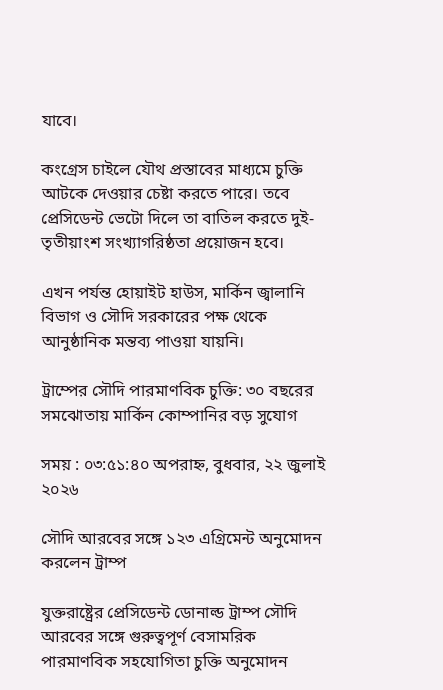যাবে।

কংগ্রেস চাইলে যৌথ প্রস্তাবের মাধ্যমে চুক্তি আটকে দেওয়ার চেষ্টা করতে পারে। তবে প্রেসিডেন্ট ভেটো দিলে তা বাতিল করতে দুই-তৃতীয়াংশ সংখ্যাগরিষ্ঠতা প্রয়োজন হবে।

এখন পর্যন্ত হোয়াইট হাউস, মার্কিন জ্বালানি বিভাগ ও সৌদি সরকারের পক্ষ থেকে আনুষ্ঠানিক মন্তব্য পাওয়া যায়নি।

ট্রাম্পের সৌদি পারমাণবিক চুক্তি: ৩০ বছরের সমঝোতায় মার্কিন কোম্পানির বড় সুযোগ

সময় : ০৩:৫১:৪০ অপরাহ্ন, বুধবার, ২২ জুলাই ২০২৬

সৌদি আরবের সঙ্গে ১২৩ এগ্রিমেন্ট অনুমোদন করলেন ট্রাম্প

যুক্তরাষ্ট্রের প্রেসিডেন্ট ডোনাল্ড ট্রাম্প সৌদি আরবের সঙ্গে গুরুত্বপূর্ণ বেসামরিক পারমাণবিক সহযোগিতা চুক্তি অনুমোদন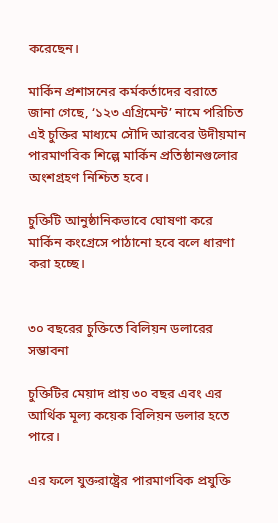করেছেন।

মার্কিন প্রশাসনের কর্মকর্তাদের বরাতে জানা গেছে, ‘১২৩ এগ্রিমেন্ট’ নামে পরিচিত এই চুক্তির মাধ্যমে সৌদি আরবের উদীয়মান পারমাণবিক শিল্পে মার্কিন প্রতিষ্ঠানগুলোর অংশগ্রহণ নিশ্চিত হবে।

চুক্তিটি আনুষ্ঠানিকভাবে ঘোষণা করে মার্কিন কংগ্রেসে পাঠানো হবে বলে ধারণা করা হচ্ছে।


৩০ বছরের চুক্তিতে বিলিয়ন ডলারের সম্ভাবনা

চুক্তিটির মেয়াদ প্রায় ৩০ বছর এবং এর আর্থিক মূল্য কয়েক বিলিয়ন ডলার হতে পারে।

এর ফলে যুক্তরাষ্ট্রের পারমাণবিক প্রযুক্তি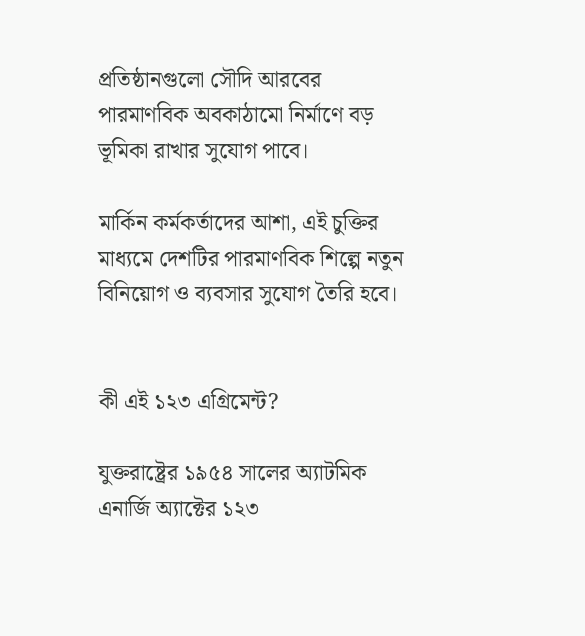প্রতিষ্ঠানগুলো সৌদি আরবের পারমাণবিক অবকাঠামো নির্মাণে বড় ভূমিকা রাখার সুযোগ পাবে।

মার্কিন কর্মকর্তাদের আশা, এই চুক্তির মাধ্যমে দেশটির পারমাণবিক শিল্পে নতুন বিনিয়োগ ও ব্যবসার সুযোগ তৈরি হবে।


কী এই ১২৩ এগ্রিমেন্ট?

যুক্তরাষ্ট্রের ১৯৫৪ সালের অ্যাটমিক এনার্জি অ্যাক্টের ১২৩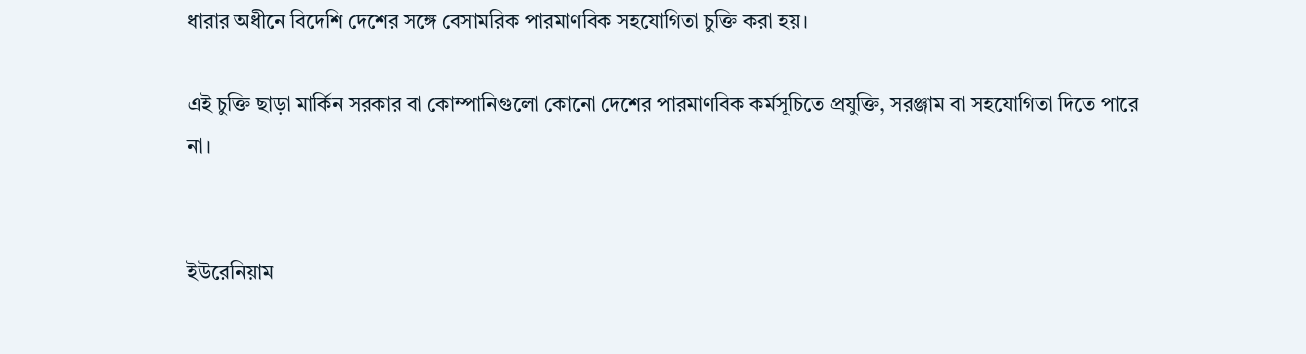ধারার অধীনে বিদেশি দেশের সঙ্গে বেসামরিক পারমাণবিক সহযোগিতা চুক্তি করা হয়।

এই চুক্তি ছাড়া মার্কিন সরকার বা কোম্পানিগুলো কোনো দেশের পারমাণবিক কর্মসূচিতে প্রযুক্তি, সরঞ্জাম বা সহযোগিতা দিতে পারে না।


ইউরেনিয়াম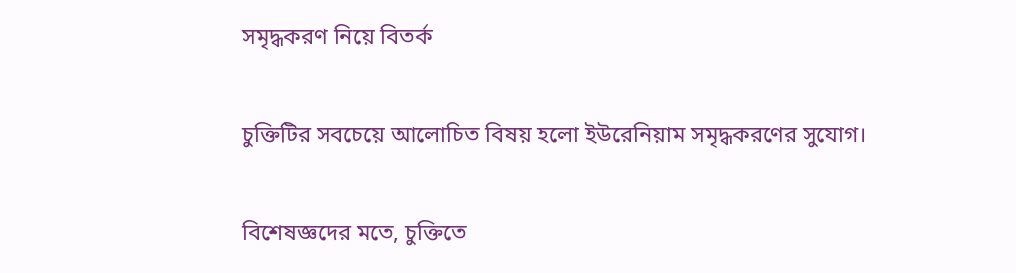সমৃদ্ধকরণ নিয়ে বিতর্ক

চুক্তিটির সবচেয়ে আলোচিত বিষয় হলো ইউরেনিয়াম সমৃদ্ধকরণের সুযোগ।

বিশেষজ্ঞদের মতে, চুক্তিতে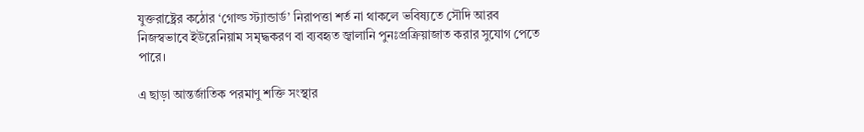যুক্তরাষ্ট্রের কঠোর ‘গোল্ড স্ট্যান্ডার্ড’ নিরাপত্তা শর্ত না থাকলে ভবিষ্যতে সৌদি আরব নিজস্বভাবে ইউরেনিয়াম সমৃদ্ধকরণ বা ব্যবহৃত জ্বালানি পুনঃপ্রক্রিয়াজাত করার সুযোগ পেতে পারে।

এ ছাড়া আন্তর্জাতিক পরমাণু শক্তি সংস্থার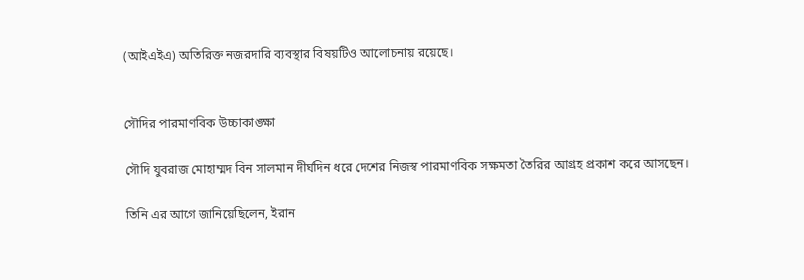(আইএইএ) অতিরিক্ত নজরদারি ব্যবস্থার বিষয়টিও আলোচনায় রয়েছে।


সৌদির পারমাণবিক উচ্চাকাঙ্ক্ষা

সৌদি যুবরাজ মোহাম্মদ বিন সালমান দীর্ঘদিন ধরে দেশের নিজস্ব পারমাণবিক সক্ষমতা তৈরির আগ্রহ প্রকাশ করে আসছেন।

তিনি এর আগে জানিয়েছিলেন, ইরান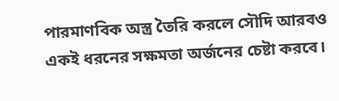পারমাণবিক অস্ত্র তৈরি করলে সৌদি আরবও একই ধরনের সক্ষমতা অর্জনের চেষ্টা করবে।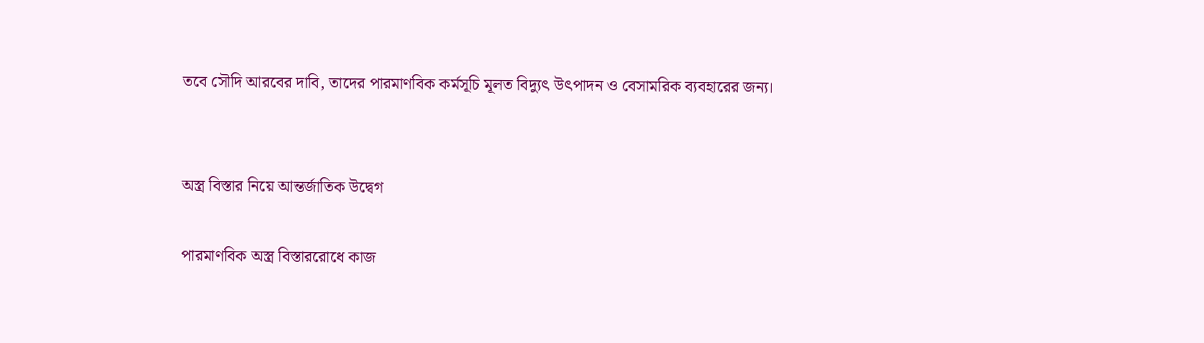তবে সৌদি আরবের দাবি, তাদের পারমাণবিক কর্মসূচি মূলত বিদ্যুৎ উৎপাদন ও বেসামরিক ব্যবহারের জন্য।


অস্ত্র বিস্তার নিয়ে আন্তর্জাতিক উদ্বেগ

পারমাণবিক অস্ত্র বিস্তাররোধে কাজ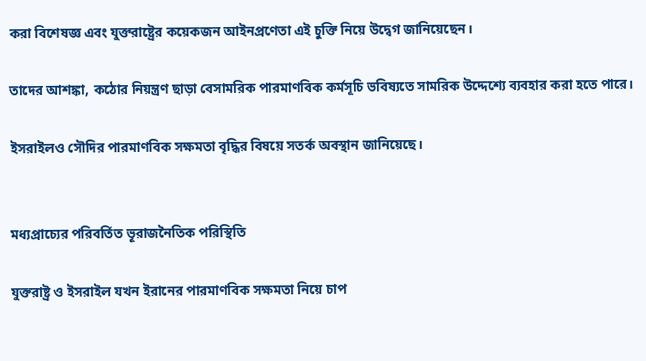করা বিশেষজ্ঞ এবং যুক্তরাষ্ট্রের কয়েকজন আইনপ্রণেতা এই চুক্তি নিয়ে উদ্বেগ জানিয়েছেন।

তাদের আশঙ্কা, কঠোর নিয়ন্ত্রণ ছাড়া বেসামরিক পারমাণবিক কর্মসূচি ভবিষ্যতে সামরিক উদ্দেশ্যে ব্যবহার করা হতে পারে।

ইসরাইলও সৌদির পারমাণবিক সক্ষমতা বৃদ্ধির বিষয়ে সতর্ক অবস্থান জানিয়েছে।


মধ্যপ্রাচ্যের পরিবর্তিত ভূরাজনৈতিক পরিস্থিতি

যুক্তরাষ্ট্র ও ইসরাইল যখন ইরানের পারমাণবিক সক্ষমতা নিয়ে চাপ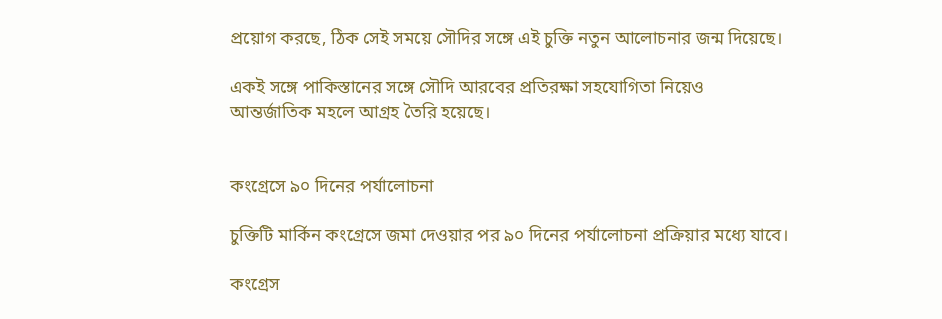প্রয়োগ করছে, ঠিক সেই সময়ে সৌদির সঙ্গে এই চুক্তি নতুন আলোচনার জন্ম দিয়েছে।

একই সঙ্গে পাকিস্তানের সঙ্গে সৌদি আরবের প্রতিরক্ষা সহযোগিতা নিয়েও আন্তর্জাতিক মহলে আগ্রহ তৈরি হয়েছে।


কংগ্রেসে ৯০ দিনের পর্যালোচনা

চুক্তিটি মার্কিন কংগ্রেসে জমা দেওয়ার পর ৯০ দিনের পর্যালোচনা প্রক্রিয়ার মধ্যে যাবে।

কংগ্রেস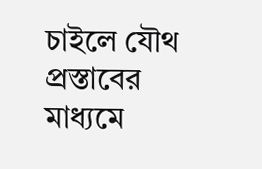চাইলে যৌথ প্রস্তাবের মাধ্যমে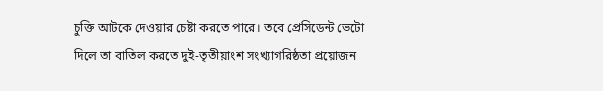চুক্তি আটকে দেওয়ার চেষ্টা করতে পারে। তবে প্রেসিডেন্ট ভেটো দিলে তা বাতিল করতে দুই-তৃতীয়াংশ সংখ্যাগরিষ্ঠতা প্রয়োজন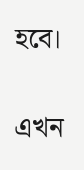হবে।

এখন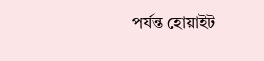পর্যন্ত হোয়াইট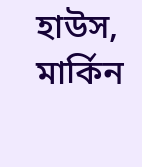হাউস, মার্কিন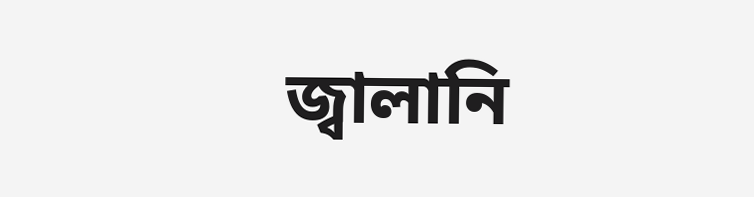জ্বালানি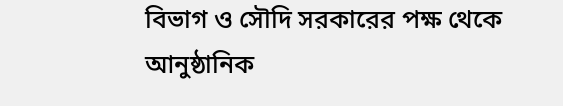বিভাগ ও সৌদি সরকারের পক্ষ থেকে আনুষ্ঠানিক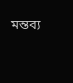মন্তব্য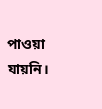পাওয়া যায়নি।